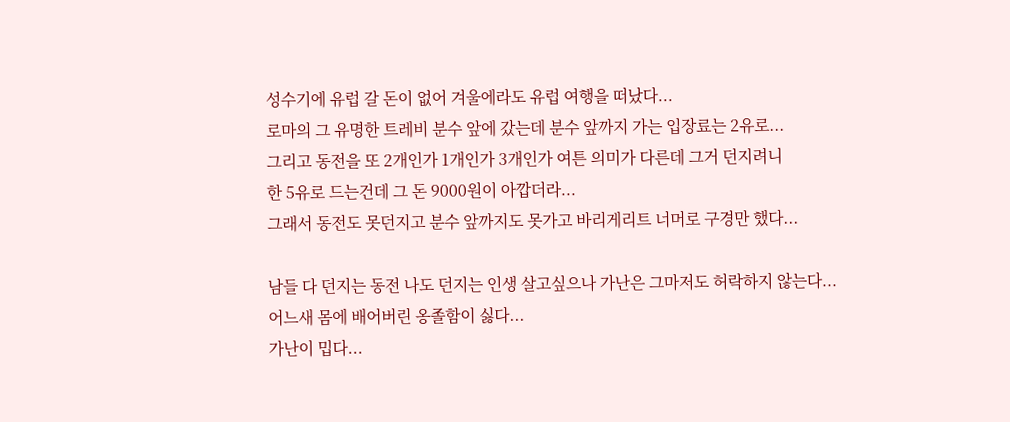성수기에 유럽 갈 돈이 없어 겨울에라도 유럽 여행을 떠났다...
로마의 그 유명한 트레비 분수 앞에 갔는데 분수 앞까지 가는 입장료는 2유로...
그리고 동전을 또 2개인가 1개인가 3개인가 여튼 의미가 다른데 그거 던지려니
한 5유로 드는건데 그 돈 9000원이 아깝더라...
그래서 동전도 못던지고 분수 앞까지도 못가고 바리게리트 너머로 구경만 했다...

남들 다 던지는 동전 나도 던지는 인생 살고싶으나 가난은 그마저도 허락하지 않는다...
어느새 몸에 배어버린 옹졸함이 싫다...
가난이 밉다...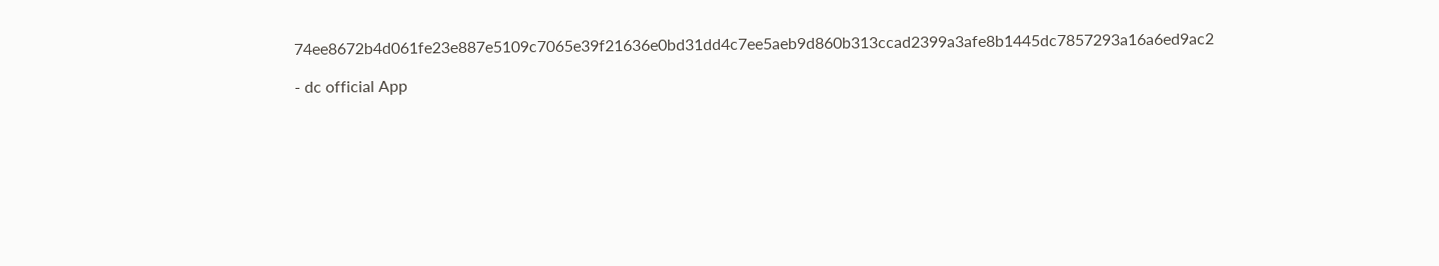74ee8672b4d061fe23e887e5109c7065e39f21636e0bd31dd4c7ee5aeb9d860b313ccad2399a3afe8b1445dc7857293a16a6ed9ac2

- dc official App